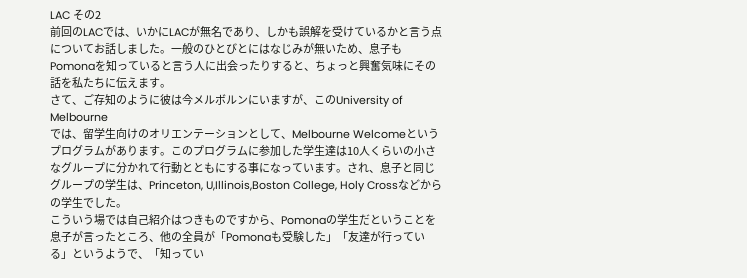LAC その2
前回のLACでは、いかにLACが無名であり、しかも誤解を受けているかと言う点についてお話しました。一般のひとびとにはなじみが無いため、息子もPomonaを知っていると言う人に出会ったりすると、ちょっと興奮気味にその話を私たちに伝えます。
さて、ご存知のように彼は今メルボルンにいますが、このUniversity of Melbourne
では、留学生向けのオリエンテーションとして、Melbourne Welcomeというプログラムがあります。このプログラムに参加した学生達は10人くらいの小さなグループに分かれて行動とともにする事になっています。され、息子と同じグループの学生は、Princeton, U,Illinois,Boston College, Holy Crossなどからの学生でした。
こういう場では自己紹介はつきものですから、Pomonaの学生だということを息子が言ったところ、他の全員が「Pomonaも受験した」「友達が行っている」というようで、「知ってい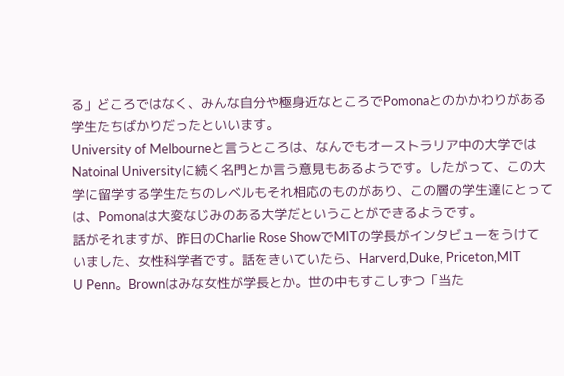る」どころではなく、みんな自分や極身近なところでPomonaとのかかわりがある学生たちばかりだったといいます。
University of Melbourneと言うところは、なんでもオーストラリア中の大学ではNatoinal Universityに続く名門とか言う意見もあるようです。したがって、この大学に留学する学生たちのレベルもそれ相応のものがあり、この層の学生達にとっては、Pomonaは大変なじみのある大学だということができるようです。
話がそれますが、昨日のCharlie Rose ShowでMITの学長がインタビューをうけていました、女性科学者です。話をきいていたら、Harverd,Duke, Priceton,MIT
U Penn。Brownはみな女性が学長とか。世の中もすこしずつ「当た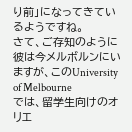り前」になってきているようですね。
さて、ご存知のように彼は今メルボルンにいますが、このUniversity of Melbourne
では、留学生向けのオリエ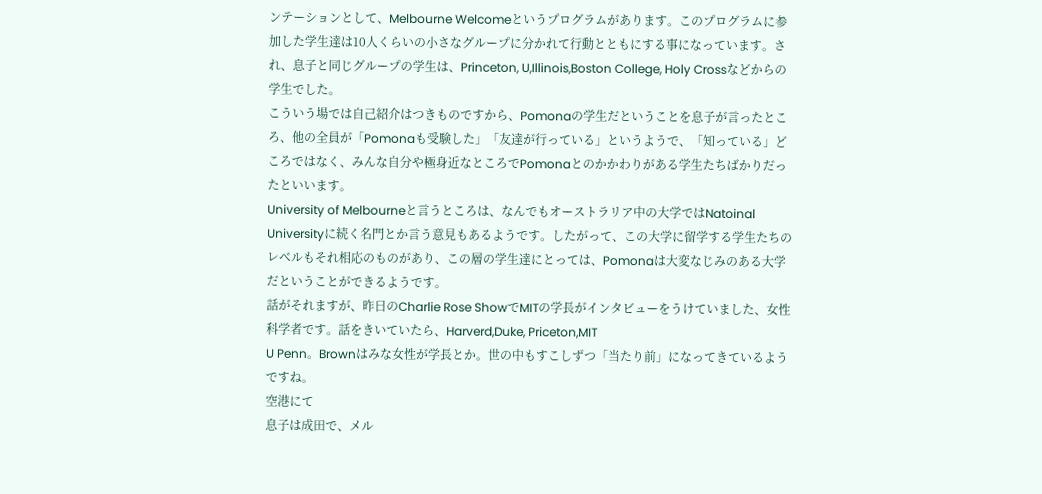ンテーションとして、Melbourne Welcomeというプログラムがあります。このプログラムに参加した学生達は10人くらいの小さなグループに分かれて行動とともにする事になっています。され、息子と同じグループの学生は、Princeton, U,Illinois,Boston College, Holy Crossなどからの学生でした。
こういう場では自己紹介はつきものですから、Pomonaの学生だということを息子が言ったところ、他の全員が「Pomonaも受験した」「友達が行っている」というようで、「知っている」どころではなく、みんな自分や極身近なところでPomonaとのかかわりがある学生たちばかりだったといいます。
University of Melbourneと言うところは、なんでもオーストラリア中の大学ではNatoinal Universityに続く名門とか言う意見もあるようです。したがって、この大学に留学する学生たちのレベルもそれ相応のものがあり、この層の学生達にとっては、Pomonaは大変なじみのある大学だということができるようです。
話がそれますが、昨日のCharlie Rose ShowでMITの学長がインタビューをうけていました、女性科学者です。話をきいていたら、Harverd,Duke, Priceton,MIT
U Penn。Brownはみな女性が学長とか。世の中もすこしずつ「当たり前」になってきているようですね。
空港にて
息子は成田で、メル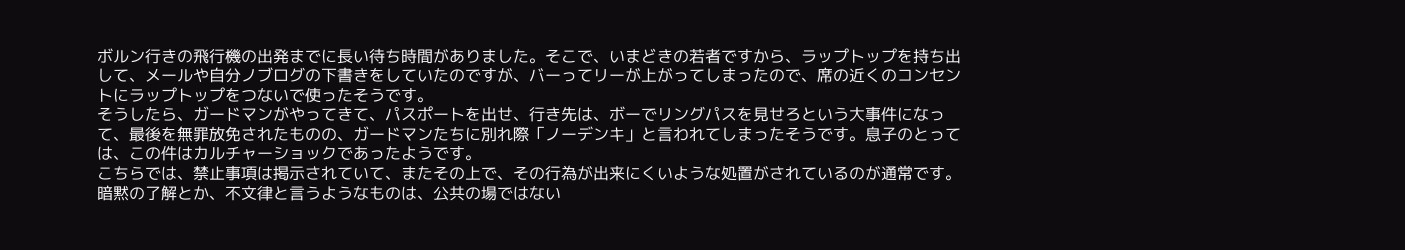ボルン行きの飛行機の出発までに長い待ち時間がありました。そこで、いまどきの若者ですから、ラップトップを持ち出して、メールや自分ノブログの下書きをしていたのですが、バーってリーが上がってしまったので、席の近くのコンセントにラップトップをつないで使ったそうです。
そうしたら、ガードマンがやってきて、パスポートを出せ、行き先は、ボーでリングパスを見せろという大事件になって、最後を無罪放免されたものの、ガードマンたちに別れ際「ノーデンキ」と言われてしまったそうです。息子のとっては、この件はカルチャーショックであったようです。
こちらでは、禁止事項は掲示されていて、またその上で、その行為が出来にくいような処置がされているのが通常です。暗黙の了解とか、不文律と言うようなものは、公共の場ではない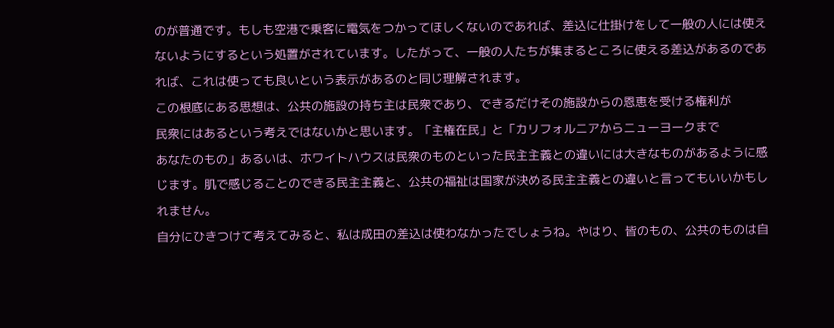のが普通です。もしも空港で乗客に電気をつかってほしくないのであれば、差込に仕掛けをして一般の人には使えないようにするという処置がされています。したがって、一般の人たちが集まるところに使える差込があるのであれば、これは使っても良いという表示があるのと同じ理解されます。
この根底にある思想は、公共の施設の持ち主は民衆であり、できるだけその施設からの恩恵を受ける権利が
民衆にはあるという考えではないかと思います。「主権在民」と「カリフォルニアからニューヨークまで
あなたのもの」あるいは、ホワイトハウスは民衆のものといった民主主義との違いには大きなものがあるように感じます。肌で感じることのできる民主主義と、公共の福祉は国家が決める民主主義との違いと言ってもいいかもしれません。
自分にひきつけて考えてみると、私は成田の差込は使わなかったでしょうね。やはり、皆のもの、公共のものは自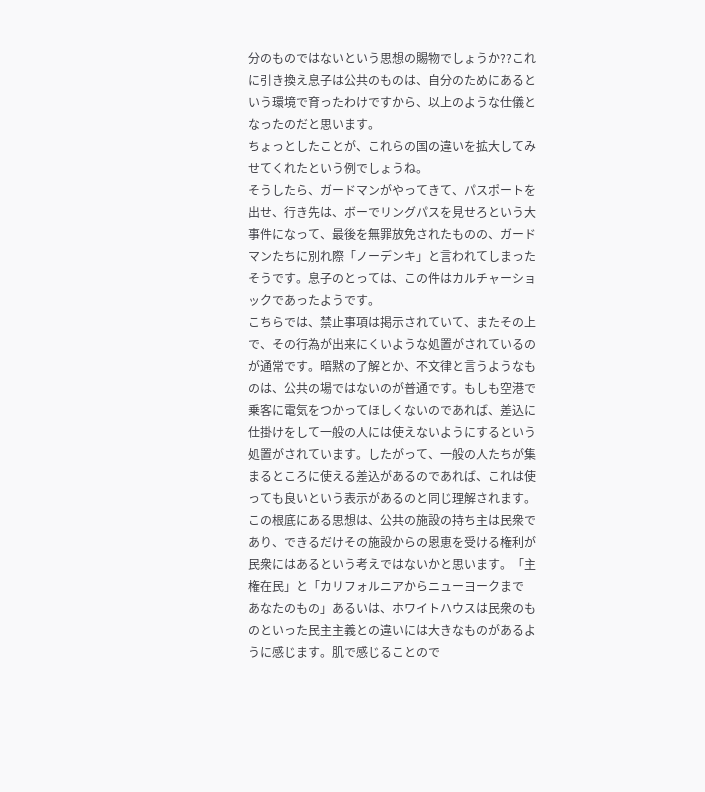分のものではないという思想の賜物でしょうか??これに引き換え息子は公共のものは、自分のためにあるという環境で育ったわけですから、以上のような仕儀となったのだと思います。
ちょっとしたことが、これらの国の違いを拡大してみせてくれたという例でしょうね。
そうしたら、ガードマンがやってきて、パスポートを出せ、行き先は、ボーでリングパスを見せろという大事件になって、最後を無罪放免されたものの、ガードマンたちに別れ際「ノーデンキ」と言われてしまったそうです。息子のとっては、この件はカルチャーショックであったようです。
こちらでは、禁止事項は掲示されていて、またその上で、その行為が出来にくいような処置がされているのが通常です。暗黙の了解とか、不文律と言うようなものは、公共の場ではないのが普通です。もしも空港で乗客に電気をつかってほしくないのであれば、差込に仕掛けをして一般の人には使えないようにするという処置がされています。したがって、一般の人たちが集まるところに使える差込があるのであれば、これは使っても良いという表示があるのと同じ理解されます。
この根底にある思想は、公共の施設の持ち主は民衆であり、できるだけその施設からの恩恵を受ける権利が
民衆にはあるという考えではないかと思います。「主権在民」と「カリフォルニアからニューヨークまで
あなたのもの」あるいは、ホワイトハウスは民衆のものといった民主主義との違いには大きなものがあるように感じます。肌で感じることので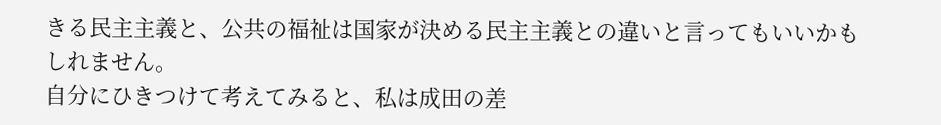きる民主主義と、公共の福祉は国家が決める民主主義との違いと言ってもいいかもしれません。
自分にひきつけて考えてみると、私は成田の差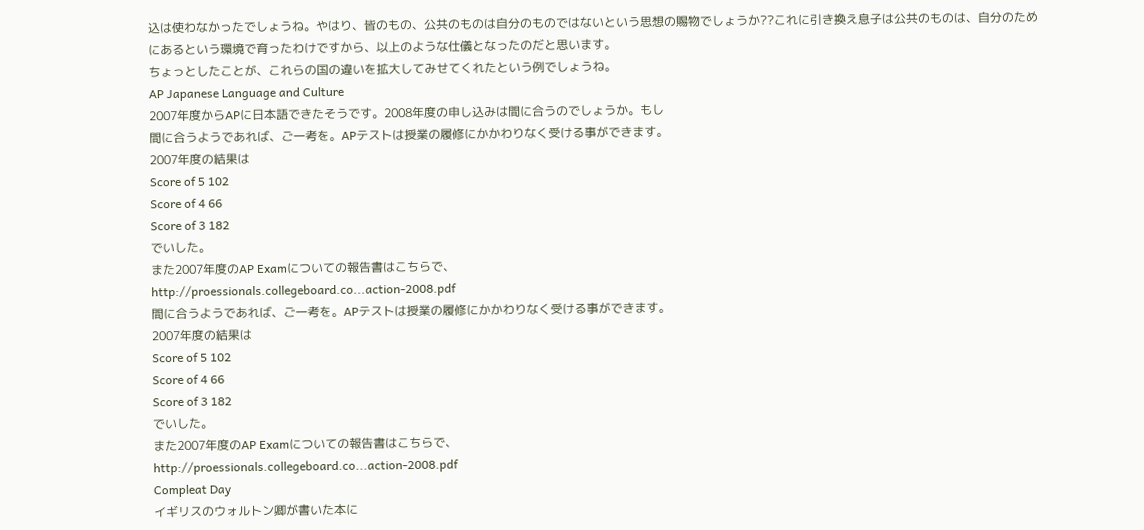込は使わなかったでしょうね。やはり、皆のもの、公共のものは自分のものではないという思想の賜物でしょうか??これに引き換え息子は公共のものは、自分のためにあるという環境で育ったわけですから、以上のような仕儀となったのだと思います。
ちょっとしたことが、これらの国の違いを拡大してみせてくれたという例でしょうね。
AP Japanese Language and Culture
2007年度からAPに日本語できたそうです。2008年度の申し込みは間に合うのでしょうか。もし
間に合うようであれば、ご一考を。APテストは授業の履修にかかわりなく受ける事ができます。
2007年度の結果は
Score of 5 102
Score of 4 66
Score of 3 182
でいした。
また2007年度のAP Examについての報告書はこちらで、
http://proessionals.collegeboard.co...action-2008.pdf
間に合うようであれば、ご一考を。APテストは授業の履修にかかわりなく受ける事ができます。
2007年度の結果は
Score of 5 102
Score of 4 66
Score of 3 182
でいした。
また2007年度のAP Examについての報告書はこちらで、
http://proessionals.collegeboard.co...action-2008.pdf
Compleat Day
イギリスのウォルトン卿が書いた本に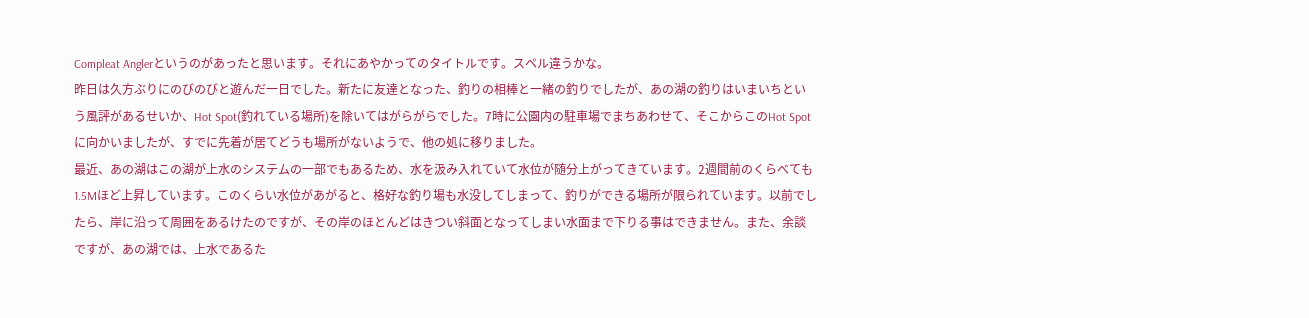Compleat Anglerというのがあったと思います。それにあやかってのタイトルです。スペル違うかな。
昨日は久方ぶりにのびのびと遊んだ一日でした。新たに友達となった、釣りの相棒と一緒の釣りでしたが、あの湖の釣りはいまいちという風評があるせいか、Hot Spot(釣れている場所)を除いてはがらがらでした。7時に公園内の駐車場でまちあわせて、そこからこのHot Spotに向かいましたが、すでに先着が居てどうも場所がないようで、他の処に移りました。
最近、あの湖はこの湖が上水のシステムの一部でもあるため、水を汲み入れていて水位が随分上がってきています。2週間前のくらべても1.5Mほど上昇しています。このくらい水位があがると、格好な釣り場も水没してしまって、釣りができる場所が限られています。以前でしたら、岸に沿って周囲をあるけたのですが、その岸のほとんどはきつい斜面となってしまい水面まで下りる事はできません。また、余談ですが、あの湖では、上水であるた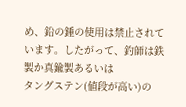め、鉛の錘の使用は禁止されています。したがって、釣師は鉄製か真鍮製あるいは
タングステン(値段が高い)の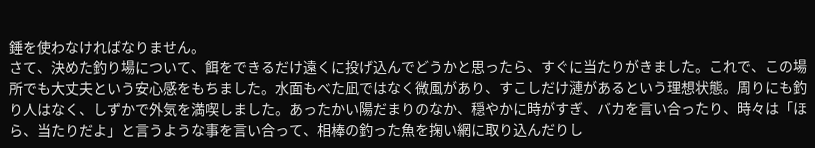錘を使わなければなりません。
さて、決めた釣り場について、餌をできるだけ遠くに投げ込んでどうかと思ったら、すぐに当たりがきました。これで、この場所でも大丈夫という安心感をもちました。水面もべた凪ではなく微風があり、すこしだけ漣があるという理想状態。周りにも釣り人はなく、しずかで外気を満喫しました。あったかい陽だまりのなか、穏やかに時がすぎ、バカを言い合ったり、時々は「ほら、当たりだよ」と言うような事を言い合って、相棒の釣った魚を掬い網に取り込んだりし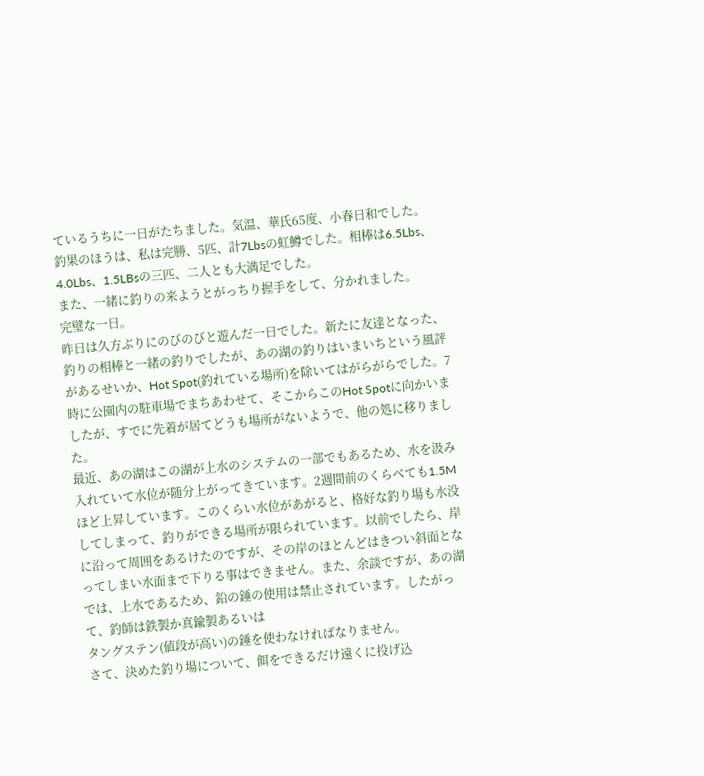ているうちに一日がたちました。気温、華氏65度、小春日和でした。
釣果のほうは、私は完勝、5匹、計7Lbsの虹鱒でした。相棒は6.5Lbs、4.0Lbs、1.5LBsの三匹、二人とも大満足でした。
また、一緒に釣りの来ようとがっちり握手をして、分かれました。
完璧な一日。
昨日は久方ぶりにのびのびと遊んだ一日でした。新たに友達となった、釣りの相棒と一緒の釣りでしたが、あの湖の釣りはいまいちという風評があるせいか、Hot Spot(釣れている場所)を除いてはがらがらでした。7時に公園内の駐車場でまちあわせて、そこからこのHot Spotに向かいましたが、すでに先着が居てどうも場所がないようで、他の処に移りました。
最近、あの湖はこの湖が上水のシステムの一部でもあるため、水を汲み入れていて水位が随分上がってきています。2週間前のくらべても1.5Mほど上昇しています。このくらい水位があがると、格好な釣り場も水没してしまって、釣りができる場所が限られています。以前でしたら、岸に沿って周囲をあるけたのですが、その岸のほとんどはきつい斜面となってしまい水面まで下りる事はできません。また、余談ですが、あの湖では、上水であるため、鉛の錘の使用は禁止されています。したがって、釣師は鉄製か真鍮製あるいは
タングステン(値段が高い)の錘を使わなければなりません。
さて、決めた釣り場について、餌をできるだけ遠くに投げ込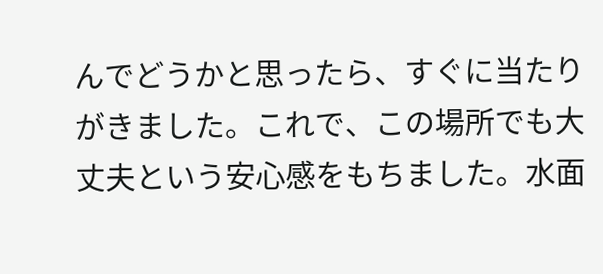んでどうかと思ったら、すぐに当たりがきました。これで、この場所でも大丈夫という安心感をもちました。水面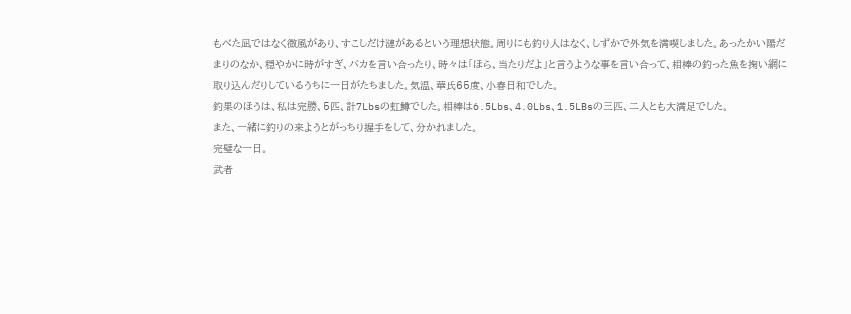もべた凪ではなく微風があり、すこしだけ漣があるという理想状態。周りにも釣り人はなく、しずかで外気を満喫しました。あったかい陽だまりのなか、穏やかに時がすぎ、バカを言い合ったり、時々は「ほら、当たりだよ」と言うような事を言い合って、相棒の釣った魚を掬い網に取り込んだりしているうちに一日がたちました。気温、華氏65度、小春日和でした。
釣果のほうは、私は完勝、5匹、計7Lbsの虹鱒でした。相棒は6.5Lbs、4.0Lbs、1.5LBsの三匹、二人とも大満足でした。
また、一緒に釣りの来ようとがっちり握手をして、分かれました。
完璧な一日。
武者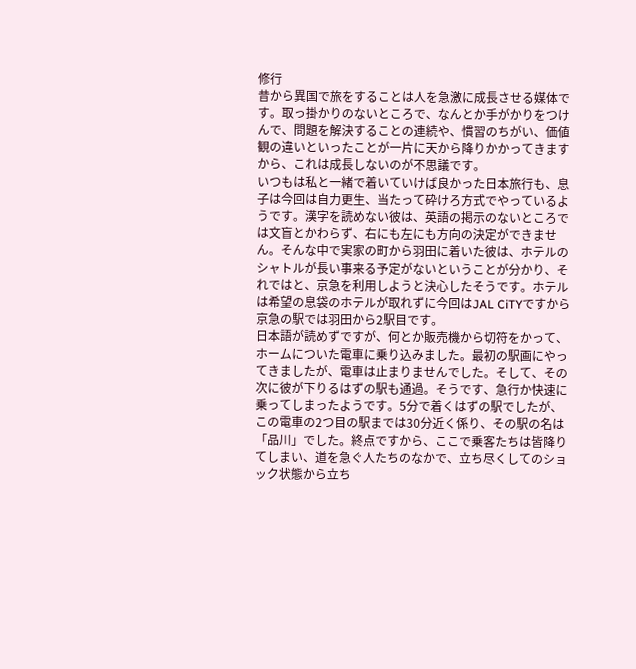修行
昔から異国で旅をすることは人を急激に成長させる媒体です。取っ掛かりのないところで、なんとか手がかりをつけんで、問題を解決することの連続や、慣習のちがい、価値観の違いといったことが一片に天から降りかかってきますから、これは成長しないのが不思議です。
いつもは私と一緒で着いていけば良かった日本旅行も、息子は今回は自力更生、当たって砕けろ方式でやっているようです。漢字を読めない彼は、英語の掲示のないところでは文盲とかわらず、右にも左にも方向の決定ができません。そんな中で実家の町から羽田に着いた彼は、ホテルのシャトルが長い事来る予定がないということが分かり、それではと、京急を利用しようと決心したそうです。ホテルは希望の息袋のホテルが取れずに今回はJAL CiTYですから京急の駅では羽田から2駅目です。
日本語が読めずですが、何とか販売機から切符をかって、ホームについた電車に乗り込みました。最初の駅画にやってきましたが、電車は止まりませんでした。そして、その次に彼が下りるはずの駅も通過。そうです、急行か快速に乗ってしまったようです。5分で着くはずの駅でしたが、この電車の2つ目の駅までは30分近く係り、その駅の名は「品川」でした。終点ですから、ここで乗客たちは皆降りてしまい、道を急ぐ人たちのなかで、立ち尽くしてのショック状態から立ち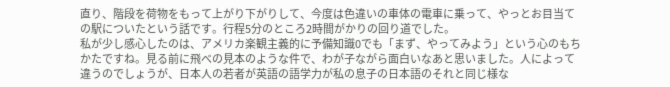直り、階段を荷物をもって上がり下がりして、今度は色違いの車体の電車に乗って、やっとお目当ての駅についたという話です。行程5分のところ2時間がかりの回り道でした。
私が少し感心したのは、アメリカ楽観主義的に予備知識0でも「まず、やってみよう」という心のもちかたですね。見る前に飛べの見本のような件で、わが子ながら面白いなあと思いました。人によって違うのでしょうが、日本人の若者が英語の語学力が私の息子の日本語のそれと同じ様な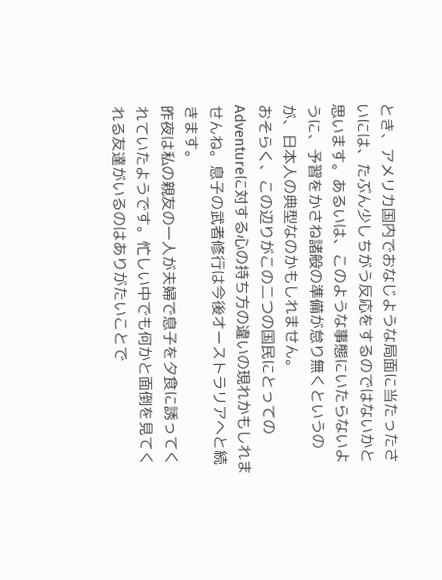とき、アメリカ国内でおなじような局面に当たったさいには、たぶん少しちがう反応をするのではないかと思います。あるいは、このような事態にいたらないように、予習をかさね諸般の準備が怠り無くというのが、日本人の典型なのかもしれません。
おそらく、この辺りがこの二つの国民にとってのAdventureに対する心の持ち方の違いの現れかもしれませんね。息子の武者修行は今後オーストラリアへと続きます。
昨夜は私の親友の一人が夫婦で息子を夕食に誘ってくれていたようです。忙しい中でも何かと面倒を見てくれる友達がいるのはありがたいことで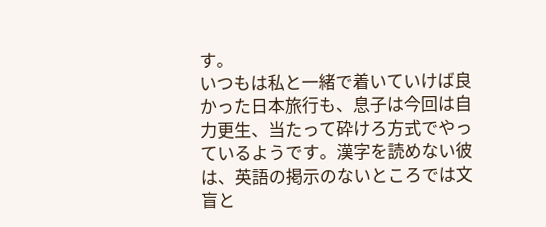す。
いつもは私と一緒で着いていけば良かった日本旅行も、息子は今回は自力更生、当たって砕けろ方式でやっているようです。漢字を読めない彼は、英語の掲示のないところでは文盲と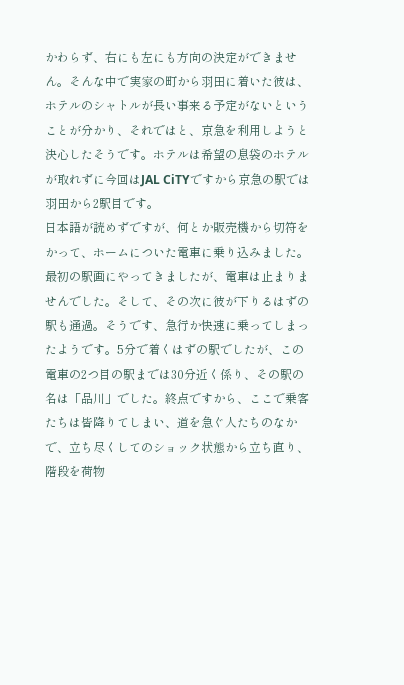かわらず、右にも左にも方向の決定ができません。そんな中で実家の町から羽田に着いた彼は、ホテルのシャトルが長い事来る予定がないということが分かり、それではと、京急を利用しようと決心したそうです。ホテルは希望の息袋のホテルが取れずに今回はJAL CiTYですから京急の駅では羽田から2駅目です。
日本語が読めずですが、何とか販売機から切符をかって、ホームについた電車に乗り込みました。最初の駅画にやってきましたが、電車は止まりませんでした。そして、その次に彼が下りるはずの駅も通過。そうです、急行か快速に乗ってしまったようです。5分で着くはずの駅でしたが、この電車の2つ目の駅までは30分近く係り、その駅の名は「品川」でした。終点ですから、ここで乗客たちは皆降りてしまい、道を急ぐ人たちのなかで、立ち尽くしてのショック状態から立ち直り、階段を荷物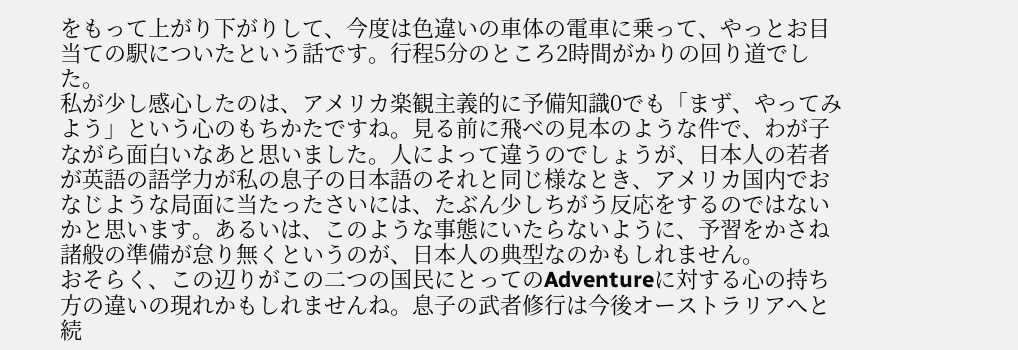をもって上がり下がりして、今度は色違いの車体の電車に乗って、やっとお目当ての駅についたという話です。行程5分のところ2時間がかりの回り道でした。
私が少し感心したのは、アメリカ楽観主義的に予備知識0でも「まず、やってみよう」という心のもちかたですね。見る前に飛べの見本のような件で、わが子ながら面白いなあと思いました。人によって違うのでしょうが、日本人の若者が英語の語学力が私の息子の日本語のそれと同じ様なとき、アメリカ国内でおなじような局面に当たったさいには、たぶん少しちがう反応をするのではないかと思います。あるいは、このような事態にいたらないように、予習をかさね諸般の準備が怠り無くというのが、日本人の典型なのかもしれません。
おそらく、この辺りがこの二つの国民にとってのAdventureに対する心の持ち方の違いの現れかもしれませんね。息子の武者修行は今後オーストラリアへと続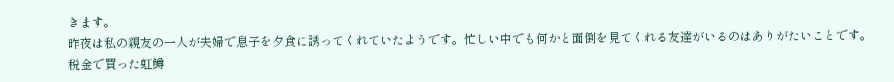きます。
昨夜は私の親友の一人が夫婦で息子を夕食に誘ってくれていたようです。忙しい中でも何かと面倒を見てくれる友達がいるのはありがたいことです。
税金で買った虹鱒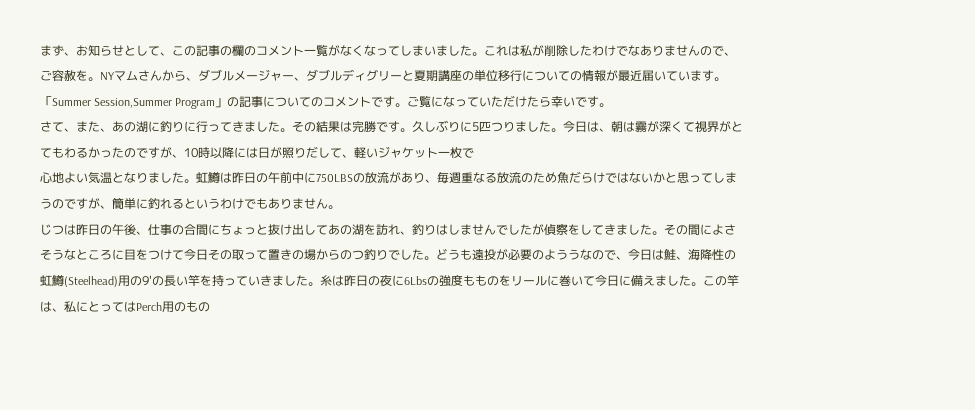まず、お知らせとして、この記事の欄のコメント一覧がなくなってしまいました。これは私が削除したわけでなありませんので、ご容赦を。NYマムさんから、ダブルメージャー、ダブルディグリーと夏期講座の単位移行についての情報が最近届いています。「Summer Session,Summer Program」の記事についてのコメントです。ご覧になっていただけたら幸いです。
さて、また、あの湖に釣りに行ってきました。その結果は完勝です。久しぶりに5匹つりました。今日は、朝は霧が深くて視界がとてもわるかったのですが、10時以降には日が照りだして、軽いジャケット一枚で
心地よい気温となりました。虹鱒は昨日の午前中に750LBSの放流があり、毎週重なる放流のため魚だらけではないかと思ってしまうのですが、簡単に釣れるというわけでもありません。
じつは昨日の午後、仕事の合間にちょっと抜け出してあの湖を訪れ、釣りはしませんでしたが偵察をしてきました。その間によさそうなところに目をつけて今日その取って置きの場からのつ釣りでした。どうも遠投が必要のよううなので、今日は鮭、海降性の虹鱒(Steelhead)用の9'の長い竿を持っていきました。糸は昨日の夜に6Lbsの強度もものをリールに巻いて今日に備えました。この竿は、私にとってはPerch用のもの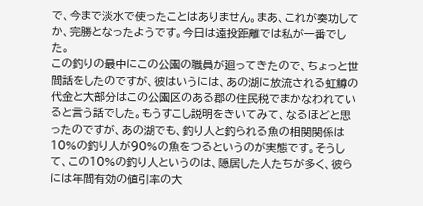で、今まで淡水で使ったことはありません。まあ、これが奏功してか、完勝となったようです。今日は遠投距離では私が一番でした。
この釣りの最中にこの公園の職員が廻ってきたので、ちょっと世間話をしたのですが、彼はいうには、あの湖に放流される虹鱒の代金と大部分はこの公園区のある郡の住民税でまかなわれていると言う話でした。もうすこし説明をきいてみて、なるほどと思ったのですが、あの湖でも、釣り人と釣られる魚の相関関係は
10%の釣り人が90%の魚をつるというのが実態です。そうして、この10%の釣り人というのは、隠居した人たちが多く、彼らには年間有効の値引率の大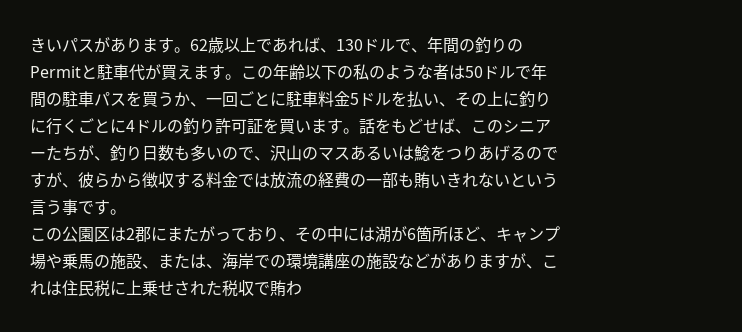きいパスがあります。62歳以上であれば、130ドルで、年間の釣りのPermitと駐車代が買えます。この年齢以下の私のような者は50ドルで年間の駐車パスを買うか、一回ごとに駐車料金5ドルを払い、その上に釣りに行くごとに4ドルの釣り許可証を買います。話をもどせば、このシニアーたちが、釣り日数も多いので、沢山のマスあるいは鯰をつりあげるのですが、彼らから徴収する料金では放流の経費の一部も賄いきれないという言う事です。
この公園区は2郡にまたがっており、その中には湖が6箇所ほど、キャンプ場や乗馬の施設、または、海岸での環境講座の施設などがありますが、これは住民税に上乗せされた税収で賄わ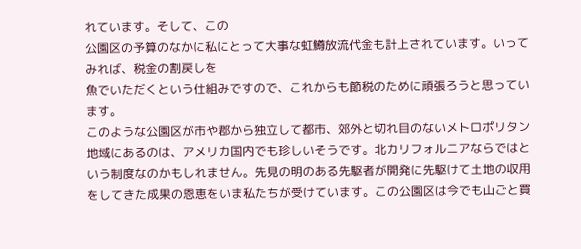れています。そして、この
公園区の予算のなかに私にとって大事な虹鱒放流代金も計上されています。いってみれば、税金の割戻しを
魚でいただくという仕組みですので、これからも節税のために頑張ろうと思っています。
このような公園区が市や郡から独立して都市、郊外と切れ目のないメトロポリタン地域にあるのは、アメリカ国内でも珍しいそうです。北カリフォルニアならではという制度なのかもしれません。先見の明のある先駆者が開発に先駆けて土地の収用をしてきた成果の恩恵をいま私たちが受けています。この公園区は今でも山ごと買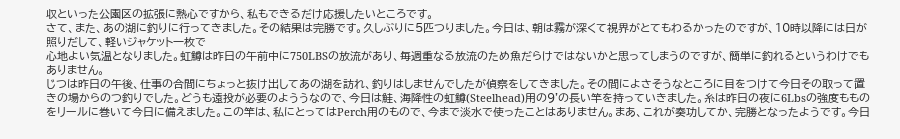収といった公園区の拡張に熱心ですから、私もできるだけ応援したいところです。
さて、また、あの湖に釣りに行ってきました。その結果は完勝です。久しぶりに5匹つりました。今日は、朝は霧が深くて視界がとてもわるかったのですが、10時以降には日が照りだして、軽いジャケット一枚で
心地よい気温となりました。虹鱒は昨日の午前中に750LBSの放流があり、毎週重なる放流のため魚だらけではないかと思ってしまうのですが、簡単に釣れるというわけでもありません。
じつは昨日の午後、仕事の合間にちょっと抜け出してあの湖を訪れ、釣りはしませんでしたが偵察をしてきました。その間によさそうなところに目をつけて今日その取って置きの場からのつ釣りでした。どうも遠投が必要のよううなので、今日は鮭、海降性の虹鱒(Steelhead)用の9'の長い竿を持っていきました。糸は昨日の夜に6Lbsの強度もものをリールに巻いて今日に備えました。この竿は、私にとってはPerch用のもので、今まで淡水で使ったことはありません。まあ、これが奏功してか、完勝となったようです。今日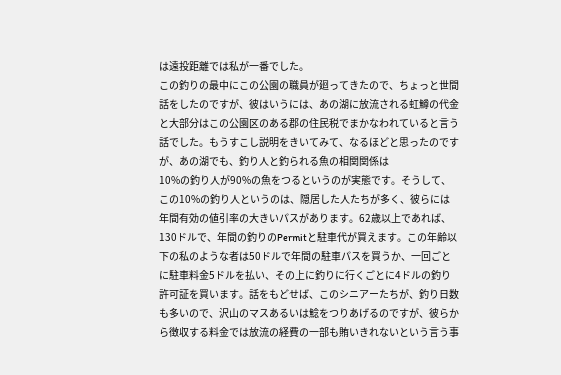は遠投距離では私が一番でした。
この釣りの最中にこの公園の職員が廻ってきたので、ちょっと世間話をしたのですが、彼はいうには、あの湖に放流される虹鱒の代金と大部分はこの公園区のある郡の住民税でまかなわれていると言う話でした。もうすこし説明をきいてみて、なるほどと思ったのですが、あの湖でも、釣り人と釣られる魚の相関関係は
10%の釣り人が90%の魚をつるというのが実態です。そうして、この10%の釣り人というのは、隠居した人たちが多く、彼らには年間有効の値引率の大きいパスがあります。62歳以上であれば、130ドルで、年間の釣りのPermitと駐車代が買えます。この年齢以下の私のような者は50ドルで年間の駐車パスを買うか、一回ごとに駐車料金5ドルを払い、その上に釣りに行くごとに4ドルの釣り許可証を買います。話をもどせば、このシニアーたちが、釣り日数も多いので、沢山のマスあるいは鯰をつりあげるのですが、彼らから徴収する料金では放流の経費の一部も賄いきれないという言う事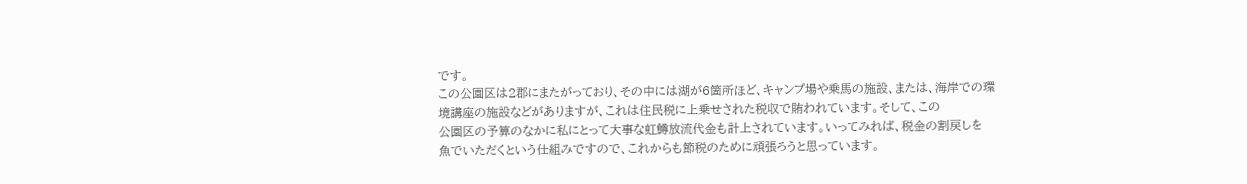です。
この公園区は2郡にまたがっており、その中には湖が6箇所ほど、キャンプ場や乗馬の施設、または、海岸での環境講座の施設などがありますが、これは住民税に上乗せされた税収で賄われています。そして、この
公園区の予算のなかに私にとって大事な虹鱒放流代金も計上されています。いってみれば、税金の割戻しを
魚でいただくという仕組みですので、これからも節税のために頑張ろうと思っています。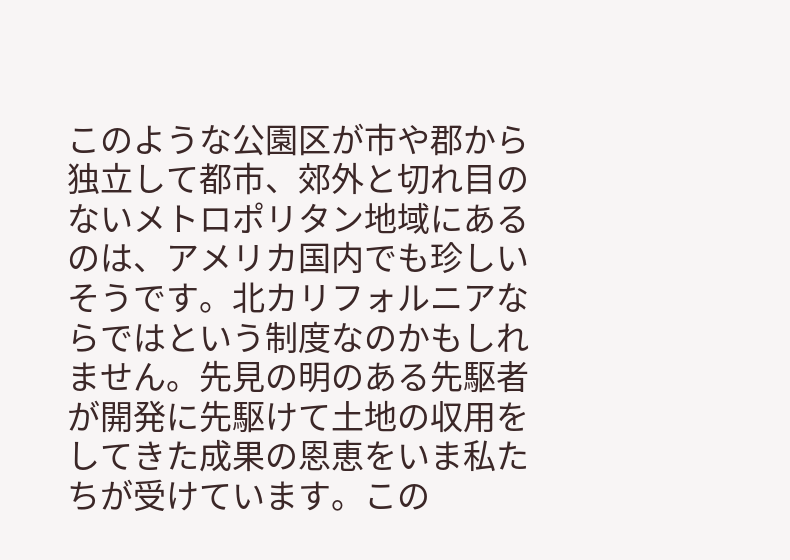このような公園区が市や郡から独立して都市、郊外と切れ目のないメトロポリタン地域にあるのは、アメリカ国内でも珍しいそうです。北カリフォルニアならではという制度なのかもしれません。先見の明のある先駆者が開発に先駆けて土地の収用をしてきた成果の恩恵をいま私たちが受けています。この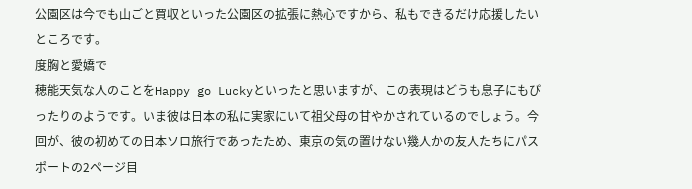公園区は今でも山ごと買収といった公園区の拡張に熱心ですから、私もできるだけ応援したいところです。
度胸と愛嬌で
穂能天気な人のことをHappy go Luckyといったと思いますが、この表現はどうも息子にもぴったりのようです。いま彼は日本の私に実家にいて祖父母の甘やかされているのでしょう。今回が、彼の初めての日本ソロ旅行であったため、東京の気の置けない幾人かの友人たちにパスポートの2ページ目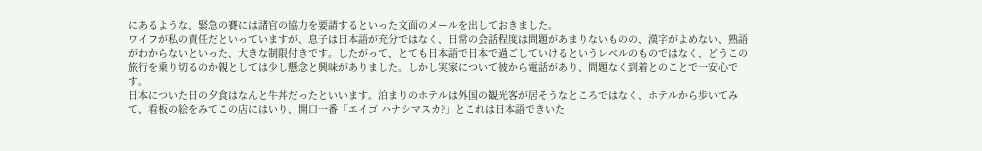にあるような、緊急の賽には諸官の協力を要請するといった文面のメールを出しておきました。
ワイフが私の責任だといっていますが、息子は日本語が充分ではなく、日常の会話程度は問題があまりないものの、漢字がよめない、熟語がわからないといった、大きな制限付きです。したがって、とても日本語で日本で過ごしていけるというレベルのものではなく、どうこの旅行を乗り切るのか親としては少し懸念と興味がありました。しかし実家について彼から電話があり、問題なく到着とのことで一安心です。
日本についた日の夕食はなんと牛丼だったといいます。泊まりのホテルは外国の観光客が居そうなところではなく、ホテルから歩いてみて、看板の絵をみてこの店にはいり、開口一番「エイゴ ハナシマスカ?」とこれは日本語できいた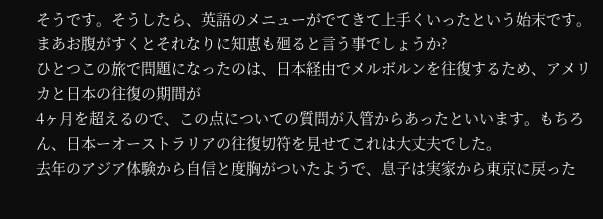そうです。そうしたら、英語のメニューがでてきて上手くいったという始末です。まあお腹がすくとそれなりに知恵も廻ると言う事でしょうか?
ひとつこの旅で問題になったのは、日本経由でメルボルンを往復するため、アメリカと日本の往復の期間が
4ヶ月を超えるので、この点についての質問が入管からあったといいます。もちろん、日本ーオーストラリアの往復切符を見せてこれは大丈夫でした。
去年のアジア体験から自信と度胸がついたようで、息子は実家から東京に戻った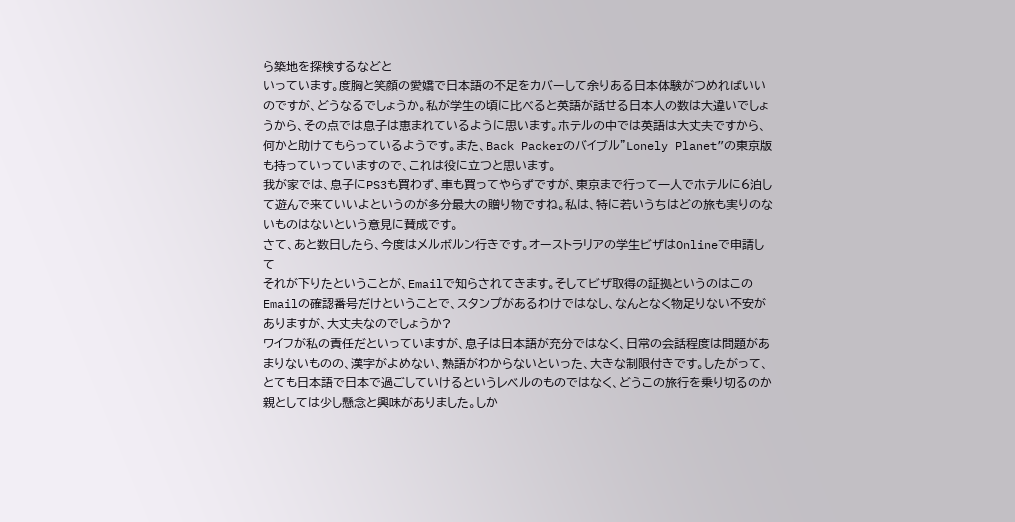ら築地を探検するなどと
いっています。度胸と笑顔の愛嬌で日本語の不足をカバーして余りある日本体験がつめればいいのですが、どうなるでしょうか。私が学生の頃に比べると英語が話せる日本人の数は大違いでしょうから、その点では息子は恵まれているように思います。ホテルの中では英語は大丈夫ですから、何かと助けてもらっているようです。また、Back Packerのバイブル”Lonely Planet”の東京版も持っていっていますので、これは役に立つと思います。
我が家では、息子にPS3も買わず、車も買ってやらずですが、東京まで行って一人でホテルに6泊して遊んで来ていいよというのが多分最大の贈り物ですね。私は、特に若いうちはどの旅も実りのないものはないという意見に賛成です。
さて、あと数日したら、今度はメルボルン行きです。オーストラリアの学生ビザはOnlineで申請して
それが下りたということが、Emailで知らされてきます。そしてビザ取得の証拠というのはこのEmailの確認番号だけということで、スタンプがあるわけではなし、なんとなく物足りない不安がありますが、大丈夫なのでしょうか?
ワイフが私の責任だといっていますが、息子は日本語が充分ではなく、日常の会話程度は問題があまりないものの、漢字がよめない、熟語がわからないといった、大きな制限付きです。したがって、とても日本語で日本で過ごしていけるというレベルのものではなく、どうこの旅行を乗り切るのか親としては少し懸念と興味がありました。しか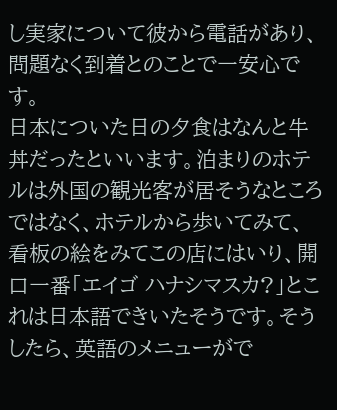し実家について彼から電話があり、問題なく到着とのことで一安心です。
日本についた日の夕食はなんと牛丼だったといいます。泊まりのホテルは外国の観光客が居そうなところではなく、ホテルから歩いてみて、看板の絵をみてこの店にはいり、開口一番「エイゴ ハナシマスカ?」とこれは日本語できいたそうです。そうしたら、英語のメニューがで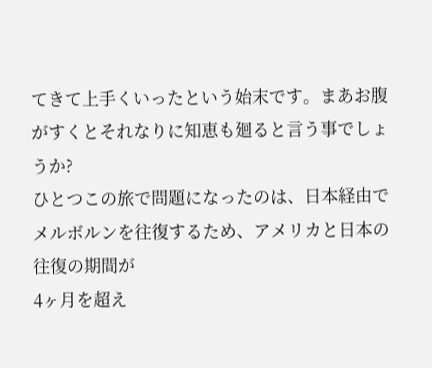てきて上手くいったという始末です。まあお腹がすくとそれなりに知恵も廻ると言う事でしょうか?
ひとつこの旅で問題になったのは、日本経由でメルボルンを往復するため、アメリカと日本の往復の期間が
4ヶ月を超え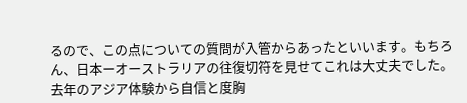るので、この点についての質問が入管からあったといいます。もちろん、日本ーオーストラリアの往復切符を見せてこれは大丈夫でした。
去年のアジア体験から自信と度胸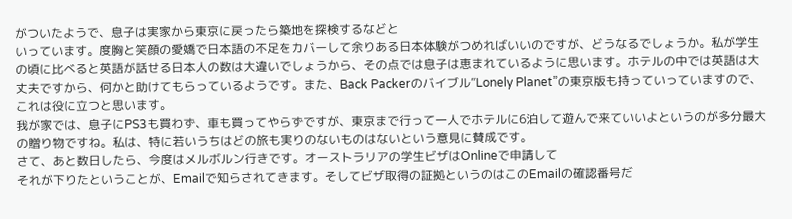がついたようで、息子は実家から東京に戻ったら築地を探検するなどと
いっています。度胸と笑顔の愛嬌で日本語の不足をカバーして余りある日本体験がつめればいいのですが、どうなるでしょうか。私が学生の頃に比べると英語が話せる日本人の数は大違いでしょうから、その点では息子は恵まれているように思います。ホテルの中では英語は大丈夫ですから、何かと助けてもらっているようです。また、Back Packerのバイブル”Lonely Planet”の東京版も持っていっていますので、これは役に立つと思います。
我が家では、息子にPS3も買わず、車も買ってやらずですが、東京まで行って一人でホテルに6泊して遊んで来ていいよというのが多分最大の贈り物ですね。私は、特に若いうちはどの旅も実りのないものはないという意見に賛成です。
さて、あと数日したら、今度はメルボルン行きです。オーストラリアの学生ビザはOnlineで申請して
それが下りたということが、Emailで知らされてきます。そしてビザ取得の証拠というのはこのEmailの確認番号だ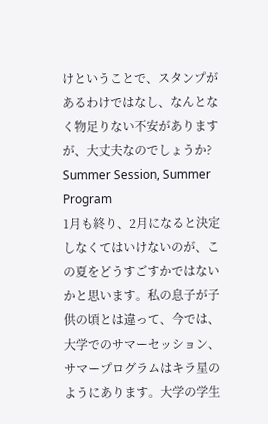けということで、スタンプがあるわけではなし、なんとなく物足りない不安がありますが、大丈夫なのでしょうか?
Summer Session, Summer Program
1月も終り、2月になると決定しなくてはいけないのが、この夏をどうすごすかではないかと思います。私の息子が子供の頃とは違って、今では、大学でのサマーセッション、サマープログラムはキラ星のようにあります。大学の学生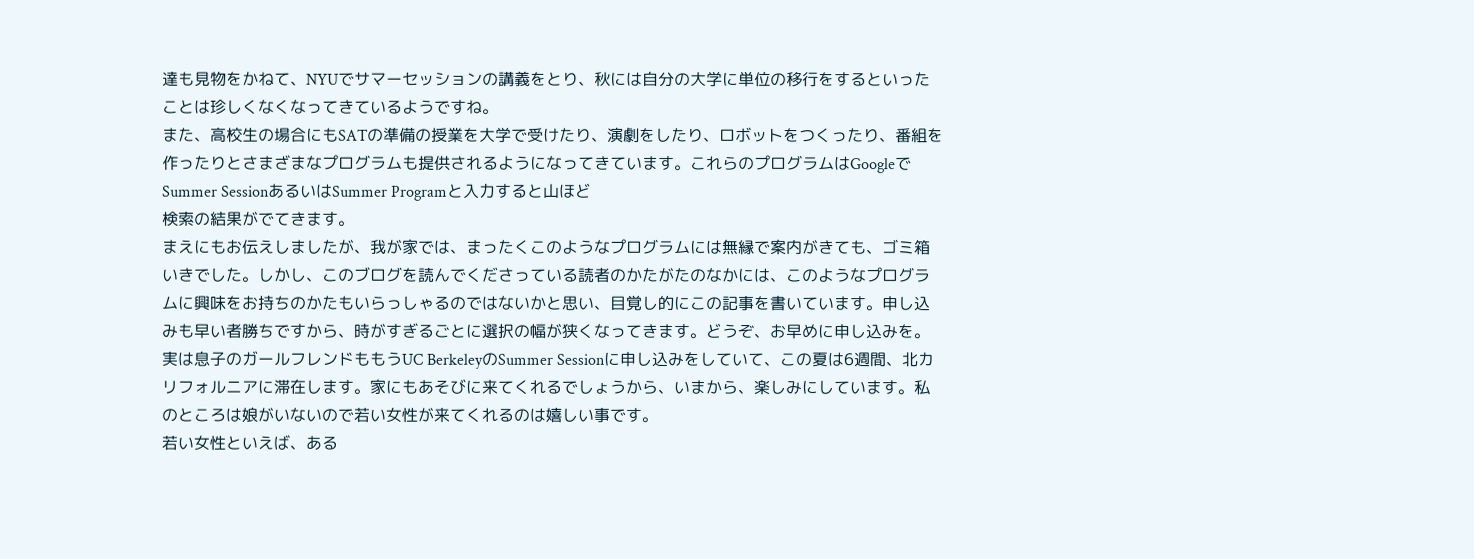達も見物をかねて、NYUでサマーセッションの講義をとり、秋には自分の大学に単位の移行をするといったことは珍しくなくなってきているようですね。
また、高校生の場合にもSATの準備の授業を大学で受けたり、演劇をしたり、ロボットをつくったり、番組を作ったりとさまざまなプログラムも提供されるようになってきています。これらのプログラムはGoogleでSummer SessionあるいはSummer Programと入力すると山ほど
検索の結果がでてきます。
まえにもお伝えしましたが、我が家では、まったくこのようなプログラムには無縁で案内がきても、ゴミ箱いきでした。しかし、このブログを読んでくださっている読者のかたがたのなかには、このようなプログラムに興味をお持ちのかたもいらっしゃるのではないかと思い、目覚し的にこの記事を書いています。申し込みも早い者勝ちですから、時がすぎるごとに選択の幅が狭くなってきます。どうぞ、お早めに申し込みを。
実は息子のガールフレンドももうUC BerkeleyのSummer Sessionに申し込みをしていて、この夏は6週間、北カリフォルニアに滞在します。家にもあそびに来てくれるでしょうから、いまから、楽しみにしています。私のところは娘がいないので若い女性が来てくれるのは嬉しい事です。
若い女性といえば、ある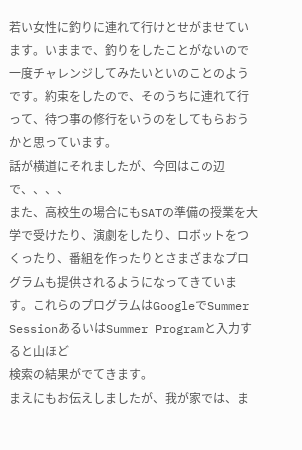若い女性に釣りに連れて行けとせがませています。いままで、釣りをしたことがないので一度チャレンジしてみたいといのことのようです。約束をしたので、そのうちに連れて行って、待つ事の修行をいうのをしてもらおうかと思っています。
話が横道にそれましたが、今回はこの辺で、、、、
また、高校生の場合にもSATの準備の授業を大学で受けたり、演劇をしたり、ロボットをつくったり、番組を作ったりとさまざまなプログラムも提供されるようになってきています。これらのプログラムはGoogleでSummer SessionあるいはSummer Programと入力すると山ほど
検索の結果がでてきます。
まえにもお伝えしましたが、我が家では、ま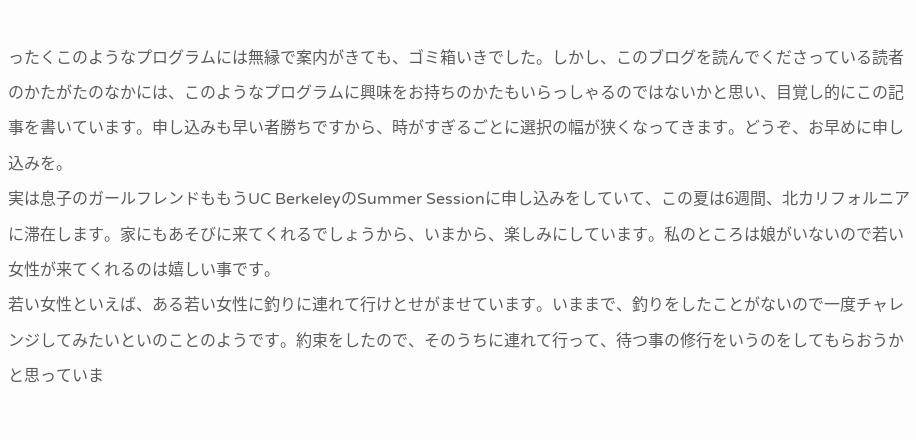ったくこのようなプログラムには無縁で案内がきても、ゴミ箱いきでした。しかし、このブログを読んでくださっている読者のかたがたのなかには、このようなプログラムに興味をお持ちのかたもいらっしゃるのではないかと思い、目覚し的にこの記事を書いています。申し込みも早い者勝ちですから、時がすぎるごとに選択の幅が狭くなってきます。どうぞ、お早めに申し込みを。
実は息子のガールフレンドももうUC BerkeleyのSummer Sessionに申し込みをしていて、この夏は6週間、北カリフォルニアに滞在します。家にもあそびに来てくれるでしょうから、いまから、楽しみにしています。私のところは娘がいないので若い女性が来てくれるのは嬉しい事です。
若い女性といえば、ある若い女性に釣りに連れて行けとせがませています。いままで、釣りをしたことがないので一度チャレンジしてみたいといのことのようです。約束をしたので、そのうちに連れて行って、待つ事の修行をいうのをしてもらおうかと思っていま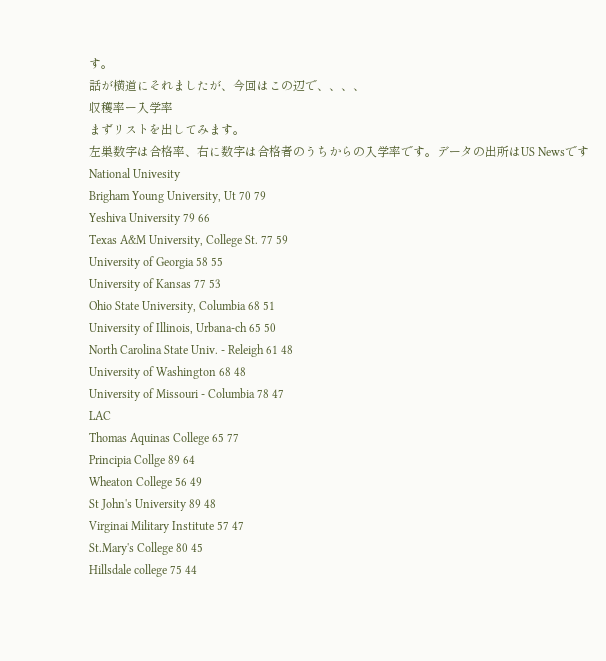す。
話が横道にそれましたが、今回はこの辺で、、、、
収穫率ー入学率
まずリストを出してみます。
左巣数字は合格率、右に数字は合格者のうちからの入学率です。データの出所はUS Newsです
National Univesity
Brigham Young University, Ut 70 79
Yeshiva University 79 66
Texas A&M University, College St. 77 59
University of Georgia 58 55
University of Kansas 77 53
Ohio State University, Columbia 68 51
University of Illinois, Urbana-ch 65 50
North Carolina State Univ. - Releigh 61 48
University of Washington 68 48
University of Missouri - Columbia 78 47
LAC
Thomas Aquinas College 65 77
Principia Collge 89 64
Wheaton College 56 49
St John's University 89 48
Virginai Military Institute 57 47
St.Mary's College 80 45
Hillsdale college 75 44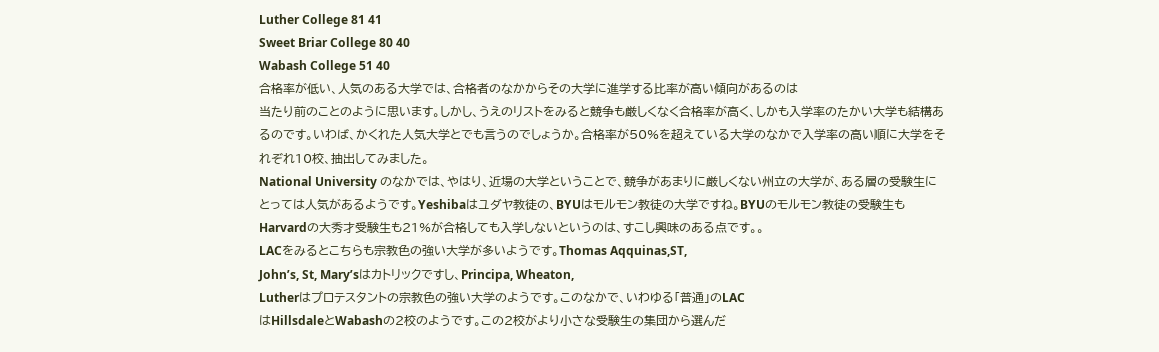Luther College 81 41
Sweet Briar College 80 40
Wabash College 51 40
合格率が低い、人気のある大学では、合格者のなかからその大学に進学する比率が高い傾向があるのは
当たり前のことのように思います。しかし、うえのリストをみると競争も厳しくなく合格率が高く、しかも入学率のたかい大学も結構あるのです。いわば、かくれた人気大学とでも言うのでしょうか。合格率が50%を超えている大学のなかで入学率の高い順に大学をそれぞれ10校、抽出してみました。
National University のなかでは、やはり、近場の大学ということで、競争があまりに厳しくない州立の大学が、ある層の受験生にとっては人気があるようです。Yeshibaはユダヤ教徒の、BYUはモルモン教徒の大学ですね。BYUのモルモン教徒の受験生もHarvardの大秀才受験生も21%が合格しても入学しないというのは、すこし興味のある点です。。
LACをみるとこちらも宗教色の強い大学が多いようです。Thomas Aqquinas,ST,
John’s, St, Mary’sはカトリックですし、Principa, Wheaton,
Lutherはプロテスタントの宗教色の強い大学のようです。このなかで、いわゆる「普通」のLAC
はHillsdaleとWabashの2校のようです。この2校がより小さな受験生の集団から選んだ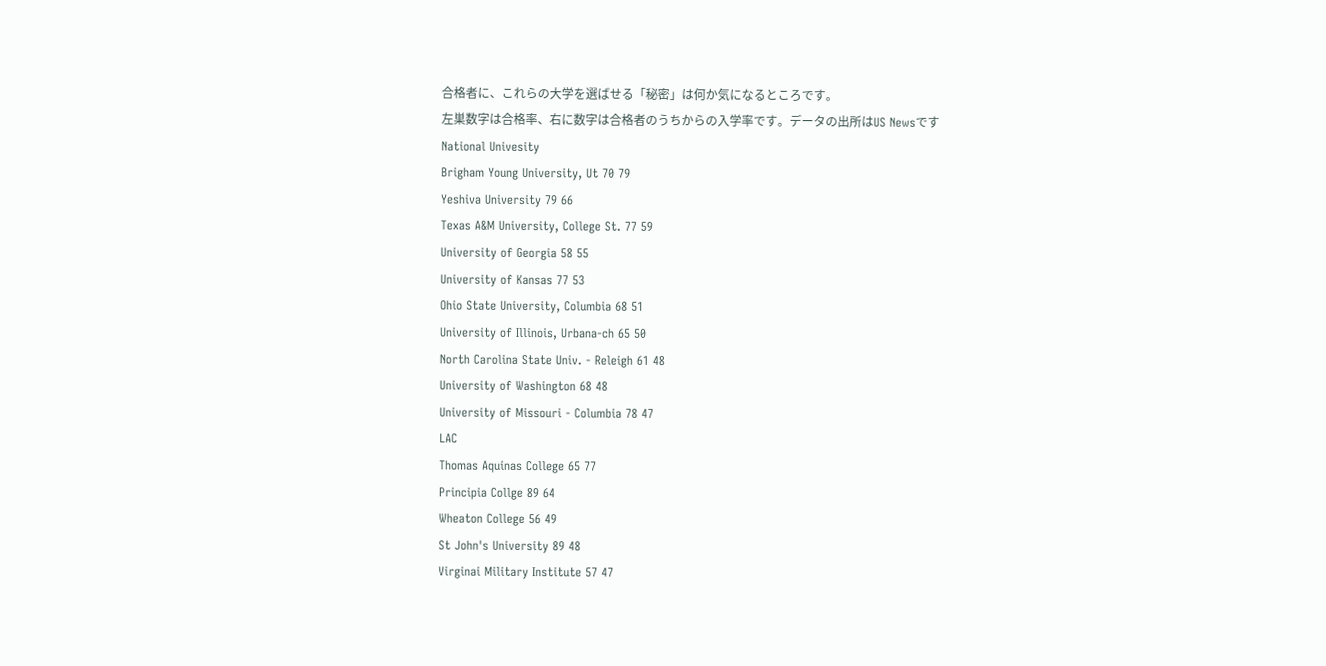合格者に、これらの大学を選ばせる「秘密」は何か気になるところです。
左巣数字は合格率、右に数字は合格者のうちからの入学率です。データの出所はUS Newsです
National Univesity
Brigham Young University, Ut 70 79
Yeshiva University 79 66
Texas A&M University, College St. 77 59
University of Georgia 58 55
University of Kansas 77 53
Ohio State University, Columbia 68 51
University of Illinois, Urbana-ch 65 50
North Carolina State Univ. - Releigh 61 48
University of Washington 68 48
University of Missouri - Columbia 78 47
LAC
Thomas Aquinas College 65 77
Principia Collge 89 64
Wheaton College 56 49
St John's University 89 48
Virginai Military Institute 57 47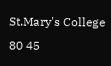St.Mary's College 80 45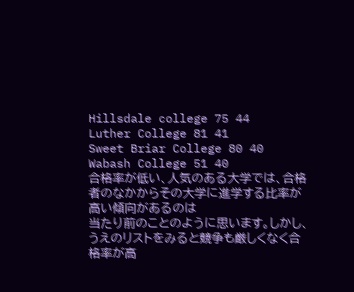Hillsdale college 75 44
Luther College 81 41
Sweet Briar College 80 40
Wabash College 51 40
合格率が低い、人気のある大学では、合格者のなかからその大学に進学する比率が高い傾向があるのは
当たり前のことのように思います。しかし、うえのリストをみると競争も厳しくなく合格率が高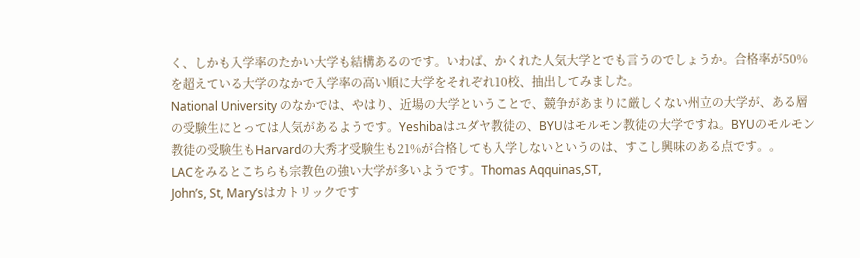く、しかも入学率のたかい大学も結構あるのです。いわば、かくれた人気大学とでも言うのでしょうか。合格率が50%を超えている大学のなかで入学率の高い順に大学をそれぞれ10校、抽出してみました。
National University のなかでは、やはり、近場の大学ということで、競争があまりに厳しくない州立の大学が、ある層の受験生にとっては人気があるようです。Yeshibaはユダヤ教徒の、BYUはモルモン教徒の大学ですね。BYUのモルモン教徒の受験生もHarvardの大秀才受験生も21%が合格しても入学しないというのは、すこし興味のある点です。。
LACをみるとこちらも宗教色の強い大学が多いようです。Thomas Aqquinas,ST,
John’s, St, Mary’sはカトリックです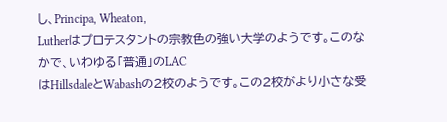し、Principa, Wheaton,
Lutherはプロテスタントの宗教色の強い大学のようです。このなかで、いわゆる「普通」のLAC
はHillsdaleとWabashの2校のようです。この2校がより小さな受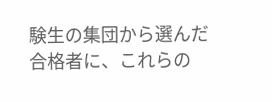験生の集団から選んだ
合格者に、これらの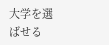大学を選ばせる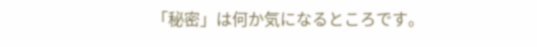「秘密」は何か気になるところです。